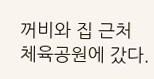꺼비와 집 근처 체육공원에 갔다.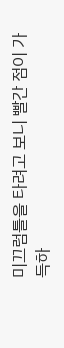미끄럼틀을 타려고 보니 빨간 점이 가득하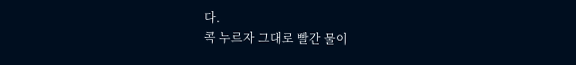다.
콕 누르자 그대로 빨간 물이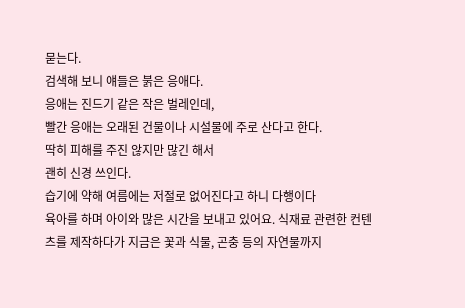묻는다.
검색해 보니 얘들은 붉은 응애다.
응애는 진드기 같은 작은 벌레인데,
빨간 응애는 오래된 건물이나 시설물에 주로 산다고 한다.
딱히 피해를 주진 않지만 많긴 해서
괜히 신경 쓰인다.
습기에 약해 여름에는 저절로 없어진다고 하니 다행이다
육아를 하며 아이와 많은 시간을 보내고 있어요. 식재료 관련한 컨텐츠를 제작하다가 지금은 꽃과 식물, 곤충 등의 자연물까지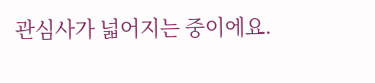관심사가 넓어지는 중이에요.